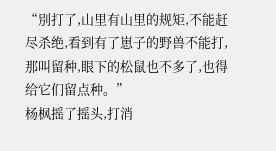“別打了,山里有山里的规矩,不能赶尽杀绝,看到有了崽子的野兽不能打,那叫留种,眼下的松鼠也不多了,也得给它们留点种。”
杨枫摇了摇头,打消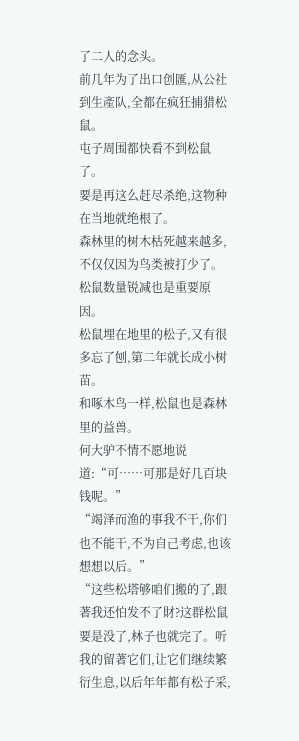了二人的念头。
前几年为了出口创匯,从公社到生產队,全都在疯狂捕猎松鼠。
屯子周围都快看不到松鼠了。
要是再这么赶尽杀绝,这物种在当地就绝根了。
森林里的树木枯死越来越多,不仅仅因为鸟类被打少了。
松鼠数量锐减也是重要原因。
松鼠埋在地里的松子,又有很多忘了刨,第二年就长成小树苗。
和啄木鸟一样,松鼠也是森林里的益兽。
何大驴不情不愿地说道:“可……可那是好几百块钱呢。”
“竭泽而渔的事我不干,你们也不能干,不为自己考虑,也该想想以后。”
“这些松塔够咱们搬的了,跟著我还怕发不了財?这群松鼠要是没了,林子也就完了。听我的留著它们,让它们继续繁衍生息,以后年年都有松子采,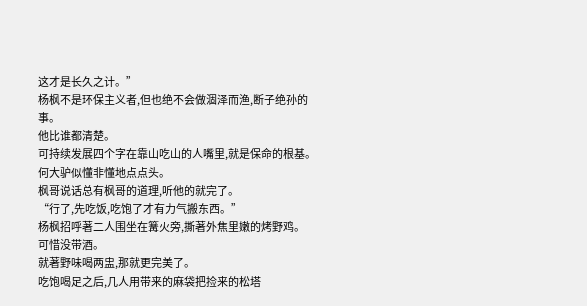这才是长久之计。”
杨枫不是环保主义者,但也绝不会做涸泽而渔,断子绝孙的事。
他比谁都清楚。
可持续发展四个字在靠山吃山的人嘴里,就是保命的根基。
何大驴似懂非懂地点点头。
枫哥说话总有枫哥的道理,听他的就完了。
“行了,先吃饭,吃饱了才有力气搬东西。”
杨枫招呼著二人围坐在篝火旁,撕著外焦里嫩的烤野鸡。
可惜没带酒。
就著野味喝两盅,那就更完美了。
吃饱喝足之后,几人用带来的麻袋把捡来的松塔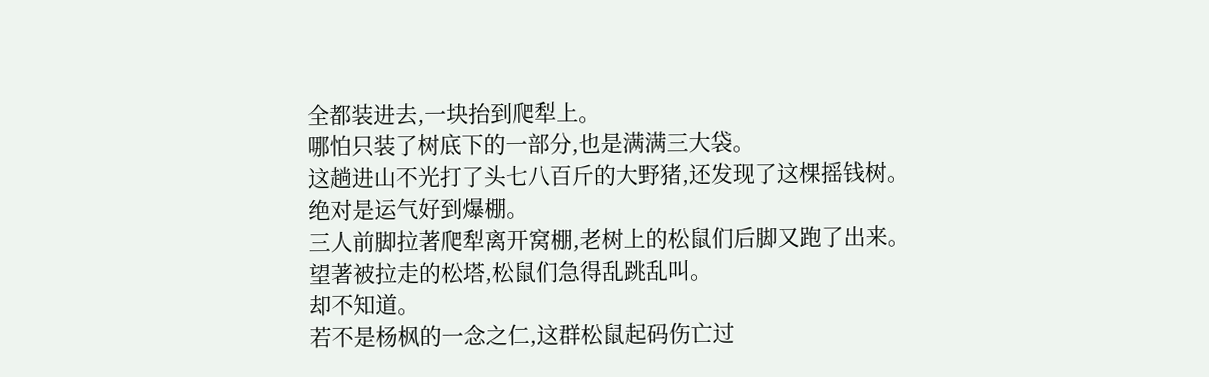全都装进去,一块抬到爬犁上。
哪怕只装了树底下的一部分,也是满满三大袋。
这趟进山不光打了头七八百斤的大野猪,还发现了这棵摇钱树。
绝对是运气好到爆棚。
三人前脚拉著爬犁离开窝棚,老树上的松鼠们后脚又跑了出来。
望著被拉走的松塔,松鼠们急得乱跳乱叫。
却不知道。
若不是杨枫的一念之仁,这群松鼠起码伤亡过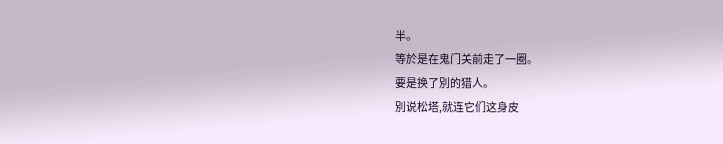半。
等於是在鬼门关前走了一圈。
要是换了別的猎人。
別说松塔,就连它们这身皮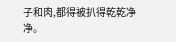子和肉,都得被扒得乾乾净净。